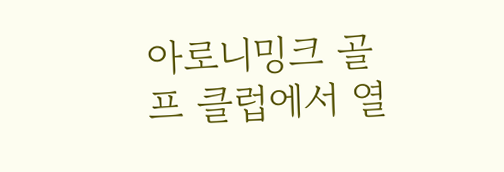아로니밍크 골프 클럽에서 열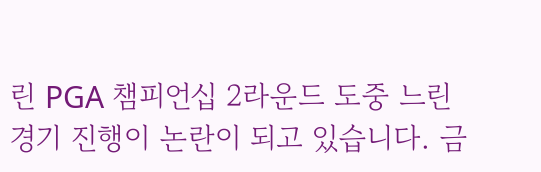린 PGA 챔피언십 2라운드 도중 느린 경기 진행이 논란이 되고 있습니다. 금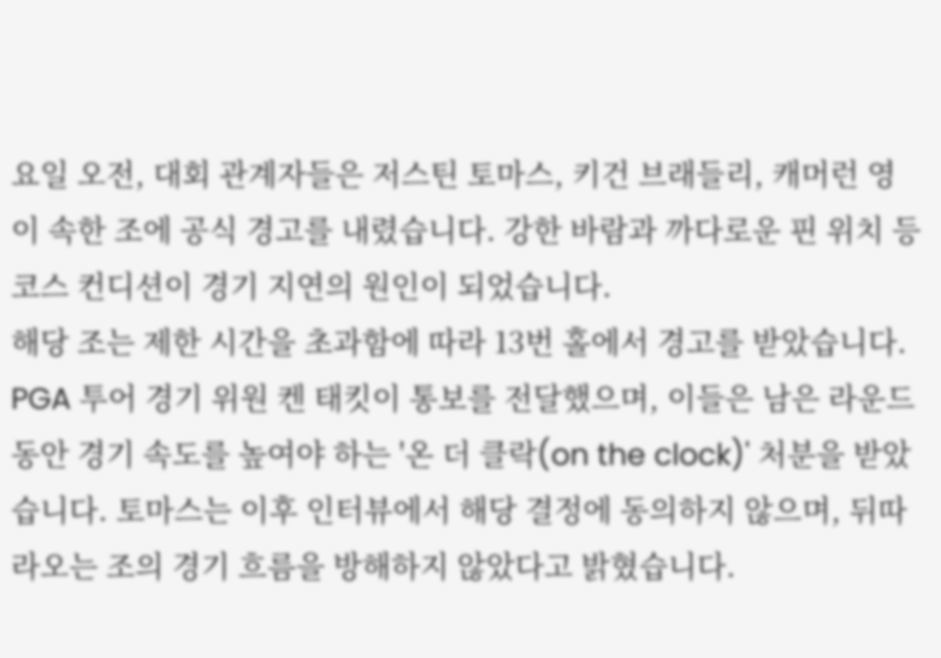요일 오전, 대회 관계자들은 저스틴 토마스, 키건 브래들리, 캐머런 영이 속한 조에 공식 경고를 내렸습니다. 강한 바람과 까다로운 핀 위치 등 코스 컨디션이 경기 지연의 원인이 되었습니다.
해당 조는 제한 시간을 초과함에 따라 13번 홀에서 경고를 받았습니다. PGA 투어 경기 위원 켄 태킷이 통보를 전달했으며, 이들은 남은 라운드 동안 경기 속도를 높여야 하는 '온 더 클락(on the clock)' 처분을 받았습니다. 토마스는 이후 인터뷰에서 해당 결정에 동의하지 않으며, 뒤따라오는 조의 경기 흐름을 방해하지 않았다고 밝혔습니다.